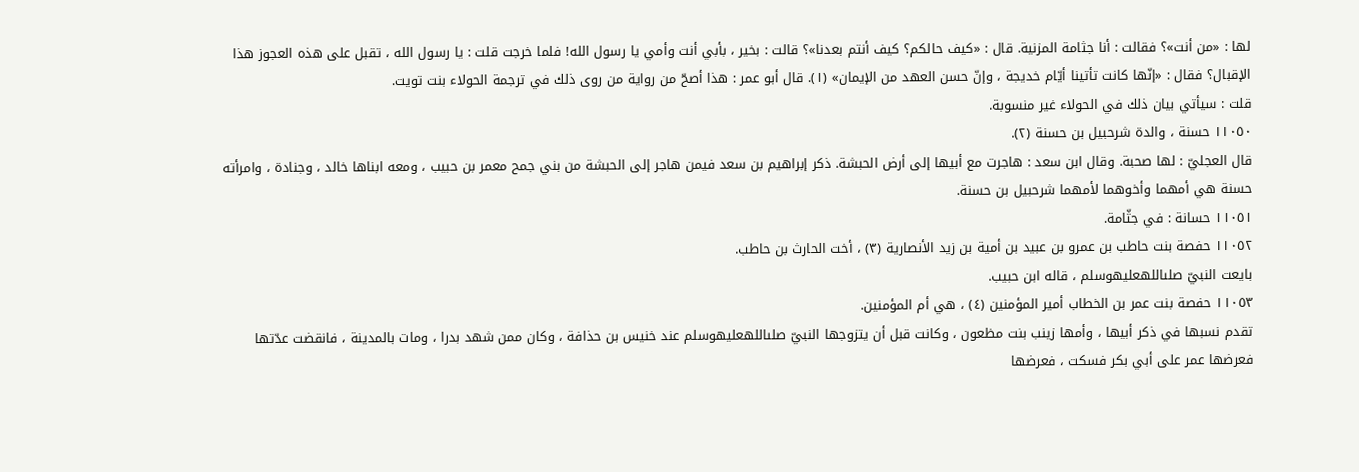لها : «من أنت»؟ فقالت : أنا جثامة المزنية. قال : «كيف حالكم؟ كيف أنتم بعدنا»؟ قالت : بخير ، بأبي أنت وأمي يا رسول الله! فلما خرجت قلت : يا رسول الله ، تقبل على هذه العجوز هذا الإقبال؟ فقال : «إنّها كانت تأتينا أيّام خديجة ، وإنّ حسن العهد من الإيمان» (١). قال أبو عمر : هذا أصحّ من رواية من روى ذلك في ترجمة الحولاء بنت تويت.
قلت : سيأتي بيان ذلك في الحولاء غير منسوبة.
١١٠٥٠ حسنة ، والدة شرحبيل بن حسنة (٢).
قال العجليّ : لها صحبة. وقال ابن سعد : هاجرت مع أبيها إلى أرض الحبشة. ذكر إبراهيم بن سعد فيمن هاجر إلى الحبشة من بني جمح معمر بن حبيب ، ومعه ابناها خالد ، وجنادة ، وامرأته حسنة هي أمهما وأخوهما لأمهما شرحبيل بن حسنة.
١١٠٥١ حسانة : في جثّامة.
١١٠٥٢ حفصة بنت حاطب بن عمرو بن عبيد بن أمية بن زيد الأنصارية (٣) ، أخت الحارث بن حاطب.
بايعت النبيّ صلىاللهعليهوسلم ، قاله ابن حبيب.
١١٠٥٣ حفصة بنت عمر بن الخطاب أمير المؤمنين (٤) ، هي أم المؤمنين.
تقدم نسبها في ذكر أبيها ، وأمها زينب بنت مظعون ، وكانت قبل أن يتزوجها النبيّ صلىاللهعليهوسلم عند خنيس بن حذافة ، وكان ممن شهد بدرا ، ومات بالمدينة ، فانقضت عدّتها فعرضها عمر على أبي بكر فسكت ، فعرضها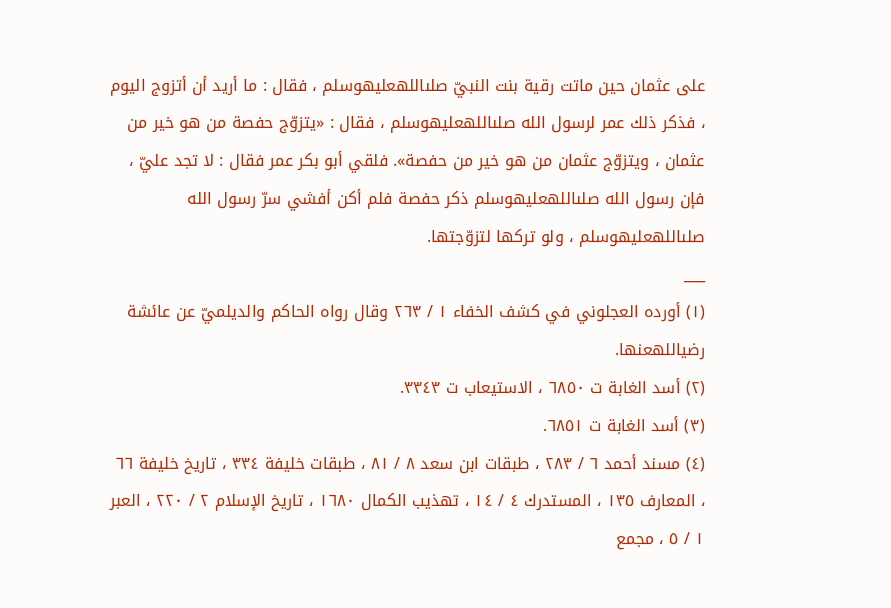على عثمان حين ماتت رقية بنت النبيّ صلىاللهعليهوسلم ، فقال : ما أريد أن أتزوج اليوم ، فذكر ذلك عمر لرسول الله صلىاللهعليهوسلم ، فقال : «يتزوّج حفصة من هو خير من عثمان ، ويتزوّج عثمان من هو خير من حفصة». فلقي أبو بكر عمر فقال : لا تجد عليّ ، فإن رسول الله صلىاللهعليهوسلم ذكر حفصة فلم أكن أفشي سرّ رسول الله صلىاللهعليهوسلم ، ولو تركها لتزوّجتها.
___
(١) أورده العجلوني في كشف الخفاء ١ / ٢٦٣ وقال رواه الحاكم والديلميّ عن عائشة رضياللهعنها.
(٢) أسد الغابة ت ٦٨٥٠ ، الاستيعاب ت ٣٣٤٣.
(٣) أسد الغابة ت ٦٨٥١.
(٤) مسند أحمد ٦ / ٢٨٣ ، طبقات ابن سعد ٨ / ٨١ ، طبقات خليفة ٣٣٤ ، تاريخ خليفة ٦٦ ، المعارف ١٣٥ ، المستدرك ٤ / ١٤ ، تهذيب الكمال ١٦٨٠ ، تاريخ الإسلام ٢ / ٢٢٠ ، العبر ١ / ٥ ، مجمع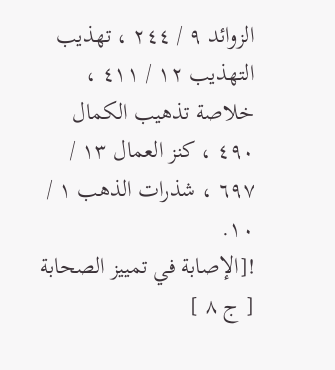الزوائد ٩ / ٢٤٤ ، تهذيب التهذيب ١٢ / ٤١١ ، خلاصة تذهيب الكمال ٤٩٠ ، كنز العمال ١٣ / ٦٩٧ ، شذرات الذهب ١ / ١٠.
![الإصابة في تمييز الصحابة [ ج ٨ ]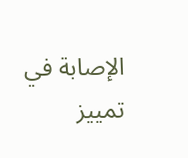الإصابة في تمييز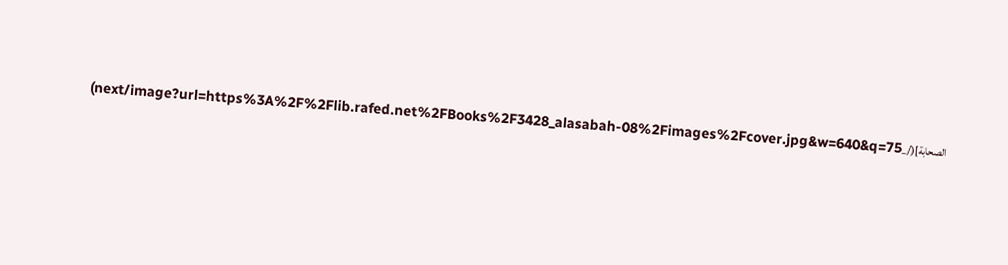الصحابة](/_next/image?url=https%3A%2F%2Flib.rafed.net%2FBooks%2F3428_alasabah-08%2Fimages%2Fcover.jpg&w=640&q=75)